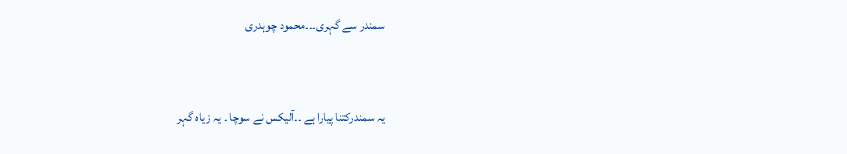سمندر سے گہری۔۔۔محمود چوہدری



یہ سمندرکتنا پیارا ہے ۔۔آلیکس نے سوچا ۔ یہ زیاہ گہر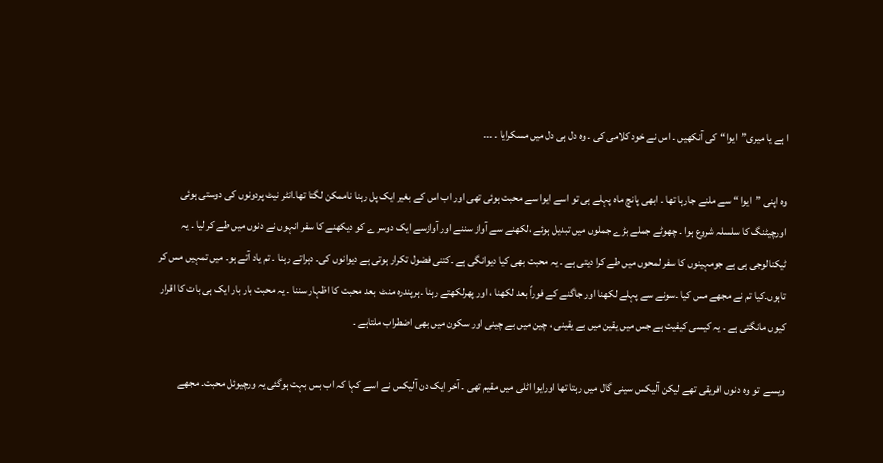ا ہے یا میری”ایوا“کی آنکھیں ۔ اس نے خود کلامی کی ۔ وہ دل ہی دل میں مسکرایا ۔ ۔۔۔

وہ اپنی ”ایوا “ سے ملنے جارہا تھا ۔ ابھی پانچ ماہ پہلے ہی تو اسے ایوا سے محبت ہوئی تھی اور اب اس کے بغیر ایک پل رہنا ناممکن لگتا تھا۔انٹر نیٹ پردونوں کی دوستی ہوئی اورچیٹنگ کا سلسلہ شروع ہوا ۔ چھوٹے جملے بڑے جملوں میں تبدیل ہوئے ،لکھنے سے آواز سننے اور آوازسے ایک دوسر ے کو دیکھنے کا سفر انہوں نے دنوں میں طے کر لیا ۔ یہ ٹیکنالوجی ہی ہے جومہینوں کا سفر لمحوں میں طے کرا دیتی ہے ۔ یہ محبت بھی کیا دیوانگی ہے ۔کتنی فضول تکرار ہوتی ہے دیوانوں کی۔ دہراتے رہنا ۔ تم یاد آتے ہو۔ میں تمہیں مس کر تاہوں۔کیا تم نے مجھے مس کیا ۔سونے سے پہلے لکھنا اور جاگنے کے فوراً بعد لکھنا ، اور پھرلکھتے رہنا ۔ہرپندرہ منٹ  بعد محبت کا اظہار سننا ۔ یہ محبت بار بار ایک ہی بات کا اقرار کیوں مانگتی ہے ۔ یہ کیسی کیفیت ہے جس میں یقین میں بے یقینی ، چین میں بے چینی اور سکون میں بھی اضطراب ملتاہے ۔

ویسے  تو وہ دنوں افریقی تھے لیکن آلیکس سینی گال میں رہتا تھا اورایوا اٹلی میں مقیم تھی ۔ آخر ایک دن آلیکس نے اسے کہا کہ اب بس بہت ہوگئی یہ ورچیوئل محبت۔ مجھے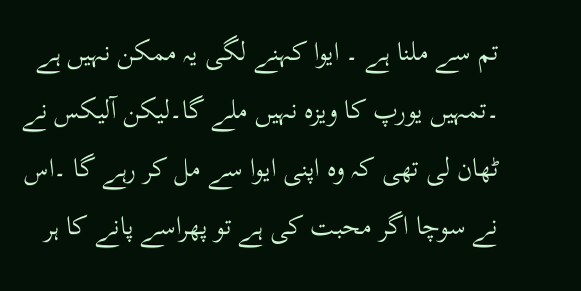تم سے ملنا ہے ۔ ایوا کہنے لگی یہ ممکن نہیں ہے ۔تمہیں یورپ کا ویزہ نہیں ملے گا۔لیکن آلیکس نے ٹھان لی تھی کہ وہ اپنی ایوا سے مل کر رہے گا ۔اس نے سوچا اگر محبت کی ہے تو پھراسے پانے کا ہر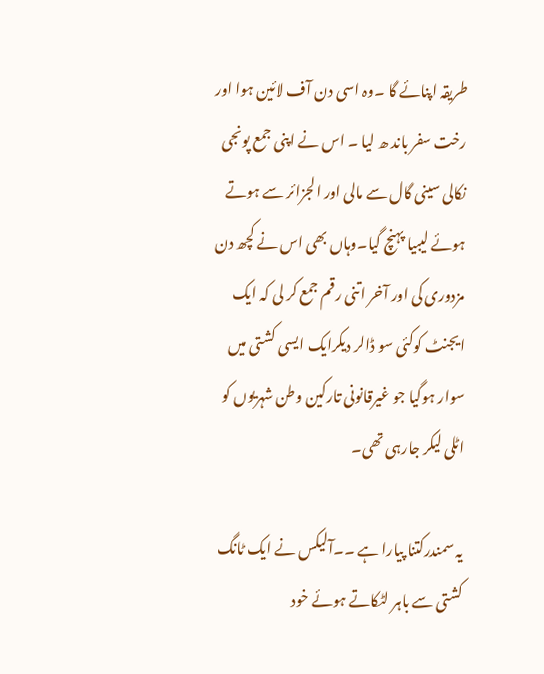طریقہ اپنائے گا ۔وہ اسی دن آف لائین ہوا اور رخت سفر باند ھ لیا ۔ اس نے اپنی جمع پونجی نکالی سینی گال سے مالی اور الجزائر سے ہوتے ہوئے لیبیا پہنچ گیا۔وہاں بھی اس نے کچھ دن مزدوری کی اور آخر اتنی رقم جمع کر لی کہ ایک ایجنٹ کوکئی سو ڈالر دیکرایک ایسی کشتی میں سوار ہوگیا جو غیرقانونی تارکین وطن شہریوں کو اٹلی لیکر جارہی تھی۔

یہ سمندرکتنا پیارا ہے ۔۔آلیکس نے ایک ٹانگ کشتی سے باہر لٹکاتے ہوئے خود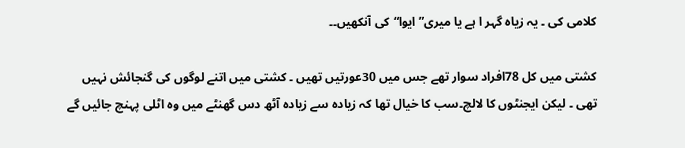کلامی کی ۔ یہ زیاہ گہر ا ہے یا میری”ایوا“کی آنکھیں۔۔

کشتی میں کل 78افراد سوار تھے جس میں 30عورتیں تھیں ۔ کشتی میں اتنے لوگوں کی گنجائش نہیں تھی ۔ لیکن ایجنٹوں کا لالچ۔سب کا خیال تھا کہ زیادہ سے زیادہ آٹھ دس گھنٹے میں وہ اٹلی پہنچ جائیں گے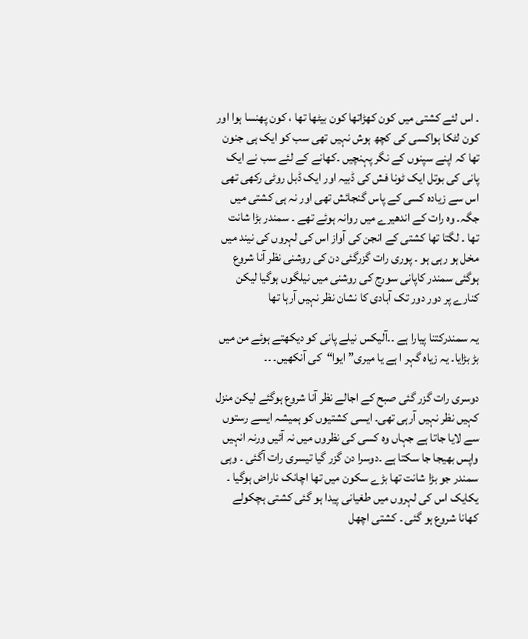۔ اس لئے کشتی میں کون کھڑاتھا کون بیٹھا تھا ، کون پھنسا ہوا اور کون لٹکا ہواکسی کی کچھ ہوش نہیں تھی سب کو ایک ہی جنون تھا کہ اپنے سپنوں کے نگر پہنچیں ۔کھانے کے لئے سب نے ایک پانی کی بوتل ایک ٹونا فش کی ڈبیہ اور ایک ڈبل روٹی رکھی تھی اس سے زیادہ کسی کے پاس گنجائش تھی اور نہ ہی کشتی میں جگہ۔ وہ رات کے اندھیرے میں روانہ ہوئے تھے ۔ سمندر بڑا شانت تھا ۔ لگتا تھا کشتی کے انجن کی آواز اس کی لہروں کی نیند میں مخل ہو رہی ہو ۔ پوری رات گزرگئی دن کی روشنی نظر آنا شروع ہوگئی سمندر کاپانی سورج کی روشنی میں نیلگوں ہوگیا لیکن کنارے پر دور دور تک آبادی کا نشان نظر نہیں آرہا تھا

یہ سمندرکتنا پیارا ہے ۔۔آلیکس نیلے پانی کو دیکھتے ہوئے من میں بڑ بڑایا۔ یہ زیاہ گہر ا ہے یا میری”ایوا“کی آنکھیں۔ ۔۔

دوسری رات گزر گئی صبح کے اجالے نظر آنا شروع ہوگئے لیکن منزل کہیں نظر نہیں آرہی تھی۔ ایسی کشتیوں کو ہمیشہ ایسے رستوں سے لایا جاتا ہے جہاں وہ کسی کی نظروں میں نہ آئیں ورنہ انہیں واپس بھیجا جا سکتا ہے ۔دوسرا دن گزر گیا تیسری رات آگئی ۔ وہی سمندر جو بڑا شانت تھا بڑے سکون میں تھا اچانک ناراض ہوگیا ۔ یکایک اس کی لہروں میں طغیانی پیدا ہو گئی کشتی ہچکولے کھانا شروع ہو گئی ۔ کشتی اچھل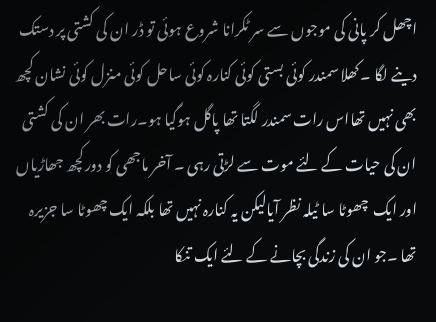اچھل کر پانی کی موجوں سے سر ٹکرانا شروع ہوئی تو ڈر ان کی کشتی پر دستک دینے لگا ۔ کھلا سمندر کوئی بستی کوئی کنارہ کوئی ساحل کوئی منزل کوئی نشان کچھ بھی نہیں تھااس رات سمندر لگتا تھا پاگل ہوگیا ہو۔رات بھر ان کی کشتی ان کی حیات کے لئے موت سے لڑتی رہی ۔ آخر ماجھی کو دورکچھ جھاڑیاں اور ایک  چھوٹا سا ٹیلہ نظر آیالیکن یہ کنارہ نہیں تھا بلکہ ایک چھوٹا سا جزیرہ تھا ۔جو ان کی زندگی بچانے کے لئے ایک تنکا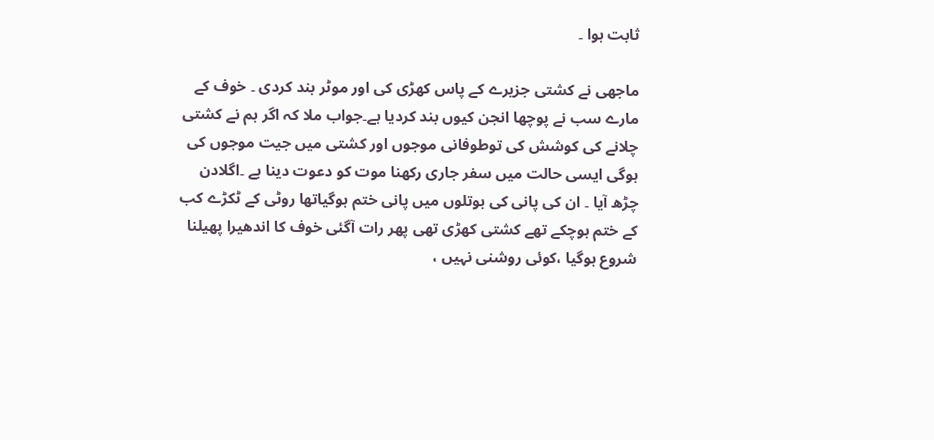ثابت ہوا ۔

ماجھی نے کشتی جزیرے کے پاس کھڑی کی اور موٹر بند کردی ۔ خوف کے مارے سب نے پوچھا انجن کیوں بند کردیا ہے۔جواب ملا کہ اگر ہم نے کشتی چلانے کی کوشش کی توطوفانی موجوں اور کشتی میں جیت موجوں کی ہوگی ایسی حالت میں سفر جاری رکھنا موت کو دعوت دینا ہے ۔اگلادن چڑھ آیا ۔ ان کی پانی کی بوتلوں میں پانی ختم ہوگیاتھا روٹی کے ٹکڑے کب کے ختم ہوچکے تھے کشتی کھڑی تھی پھر رات آگئی خوف کا اندھیرا پھیلنا شروع ہوگیا ،کوئی روشنی نہیں ،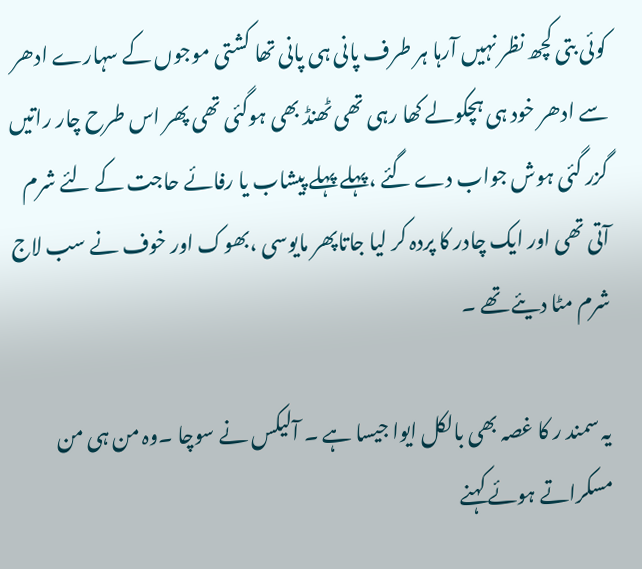کوئی بتی کچھ نظر نہیں آرہا ہر طرف پانی ہی پانی تھا کشتی موجوں کے سہارے ادھر سے ادھر خود ہی ہچکولے کھا رہی تھی ٹھنڈ بھی ہوگئی تھی پھر اس طرح چار راتیں گزر گئی ہوش جواب دے گئے ،پہلے پہلے پیشاب یا رفائے حاجت کے لئے شرم آتی تھی اور ایک چادر کا پردہ کر لیا جاتاپھر مایوسی ،بھوک اور خوف نے سب لاج شرم مٹا دیئے تھے ۔

یہ سمند ر کا غصہ بھی بالکل ایوا جیسا ہے ۔ آلیکس نے سوچا ۔وہ من ہی من مسکراتے ہوئے کہنے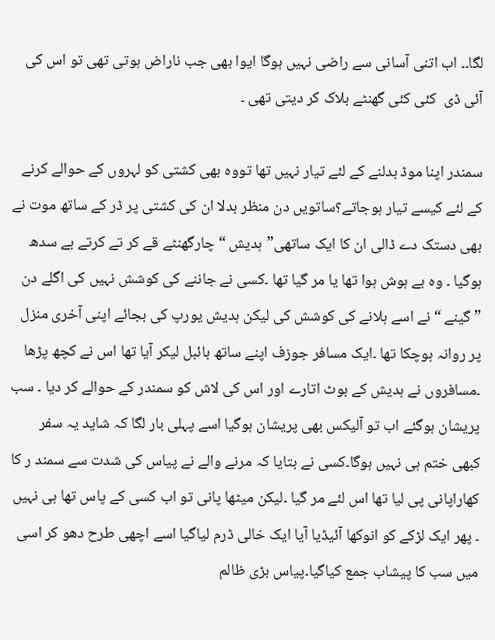لگا۔۔ اب اتنی آسانی سے راضی نہیں ہوگا ایوا بھی جب ناراض ہوتی تھی تو اس کی آئی ڈی  کئی کئی گھنٹے بلاک کر دیتی تھی ۔

سمندر اپنا موڈ بدلنے کے لئے تیار نہیں تھا تووہ بھی کشتی کو لہروں کے حوالے کرنے کے لئے کیسے تیار ہوجاتے؟ساتویں دن منظر بدلا ان کی کشتی پر ڈر کے ساتھ موت نے بھی دستک دے ڈالی ان کا ایک ساتھی”ہدیش “ چارگھنٹے قے کر تے کرتے بے سدھ ہوگیا ۔ وہ بے ہوش ہوا تھا یا مر گیا تھا ۔کسی نے جاننے کی کوشش نہیں کی اگلے دن ”گینے “نے اسے ہلانے کی کوشش کی لیکن ہدیش یورپ کی بجائے اپنی آخری منزل  پر روانہ ہوچکا تھا ۔ایک مسافر جوزف اپنے ساتھ بائبل لیکر آیا تھا اس نے کچھ پڑھا ۔مسافروں نے ہدیش کے بوٹ اتارے اور اس کی لاش کو سمندر کے حوالے کر دیا ۔ سب پریشان ہوگئے اب تو آلیکس بھی پریشان ہوگیا اسے پہلی بار لگا کہ شاید یہ سفر کبھی ختم ہی نہیں ہوگا۔کسی نے بتایا کہ مرنے والے نے پیاس کی شدت سے سمند ر کا کھاراپانی پی لیا تھا اس لئے مر گیا ۔لیکن میٹھا پانی تو اب کسی کے پاس تھا ہی نہیں ۔ پھر ایک لڑکے کو انوکھا آئیڈیا آیا ایک خالی ڈرم لیاگیا اسے اچھی طرح دھو کر اسی میں سب کا پیشاب جمع کیاگیا۔پیاس بڑی ظالم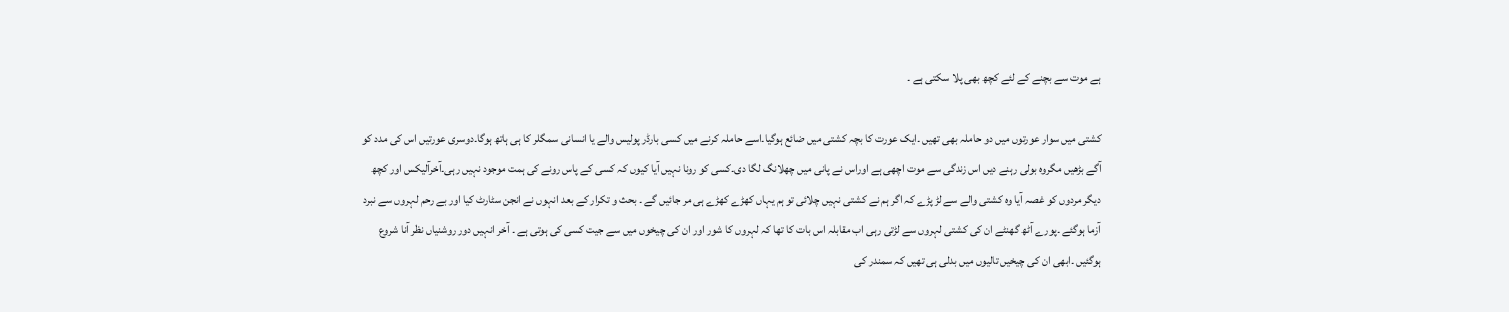ہے موت سے بچنے کے لئے کچھ بھی پلا سکتی ہے ۔

کشتی میں سوار عورتوں میں دو حاملہ بھی تھیں ۔ایک عورت کا بچہ کشتی میں ضائع ہوگیا۔اسے حاملہ کرنے میں کسی بارڈر پولیس والے یا انسانی سمگلر کا ہی ہاتھ ہوگا۔دوسری عورتیں اس کی مدد کو آگے بڑھیں مگروہ بولی رہنے دیں اس زندگی سے موت اچھی ہے اوراس نے پانی میں چھلانگ لگا دی۔کسی کو رونا نہیں آیا کیوں کہ کسی کے پاس رونے کی ہمت موجود نہیں رہی۔آخرآلیکس اور کچھ دیگر مردوں کو غصہ آیا وہ کشتی والے سے لڑ پڑے کہ اگر ہم نے کشتی نہیں چلائی تو ہم یہاں کھڑے کھڑے ہی مر جائیں گے ۔ بحث و تکرار کے بعد انہوں نے انجن سٹارٹ کیا اور بے رحم لہروں سے نبرد آزما ہوگئے ۔پورے آٹھ گھنٹے ان کی کشتی لہروں سے لڑتی رہی اب مقابلہ اس بات کا تھا کہ لہروں کا شور اور ان کی چیخوں میں سے جیت کسی کی ہوتی ہے ۔ آخر انہیں دور روشنیاں نظر آنا شروع ہوگئیں ۔ابھی ان کی چیخیں تالیوں میں بدلی ہی تھیں کہ سمندر کی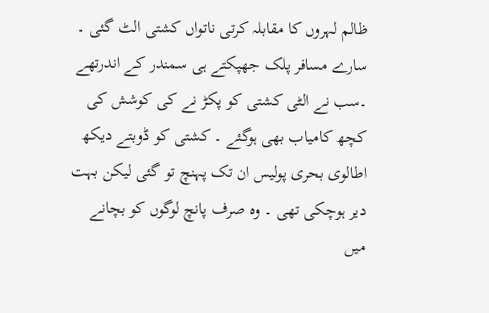ظالم لہروں کا مقابلہ کرتی ناتواں کشتی الٹ گئی ۔ سارے مسافر پلک جھپکتے ہی سمندر کے اندرتھے  ۔سب نے الٹی کشتی کو پکڑ نے کی کوشش کی کچھ کامیاب بھی ہوگئے ۔ کشتی کو ڈوبتے دیکھ اطالوی بحری پولیس ان تک پہنچ تو گئی لیکن بہت دیر ہوچکی تھی ۔ وہ صرف پانچ لوگوں کو بچانے میں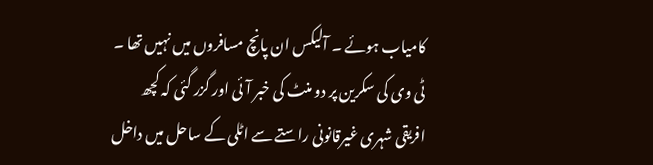کامیاب ہوئے ۔ آلیکس ان پانچ مسافروں میں نہیں تھا ۔ ٹی وی کی سکرین پر دو منٹ کی خبر آئی اور گزر گئی کہ کچھ افریقی شہری غیرقانونی راستے سے اٹلی کے ساحل میں داخل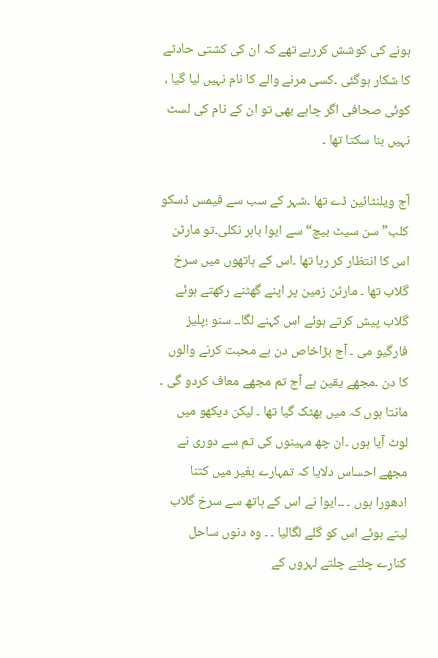ہونے کی کوشش کررہے تھے کہ ان کی کشتی حادثے کا شکار ہوگئی ۔کسی مرنے والے کا نام نہیں لیا گیا ، کوئی صحافی اگر چاہے بھی تو ان کے نام کی لسٹ نہیں بنا سکتا تھا ۔

آج ویلنٹائین ڈے تھا ۔شہر کے سب سے فیمس ڈسکو کلب” سن سیٹ بیچ“ سے ایوا باہر نکلی۔تو مارٹن اس کا انتظار کر رہا تھا ۔اس کے ہاتھوں میں سرخ گلاب تھا ۔ مارٹن زمین پر اپنے گھٹنے رکھتے ہوئے گلاب پیش کرتے ہوئے اس کہنے لگا۔۔ سنو ؛پلیز فارگیو می ۔ آج بڑاخاص دن ہے محبت کرنے والوں کا دن ۔مجھے یقین ہے آج تم مجھے معاف کردو گی ۔ مانتا ہوں کہ میں بھٹک گیا تھا ۔ لیکن دیکھو میں لوٹ آیا ہوں ۔ان چھ مہینوں کی تم سے دوری نے مجھے احساس دلایا کہ تمہارے بغیر میں کتنا ادھورا ہوں ۔ ۔۔ایوا نے اس کے ہاتھ سے سرخ گلاب لیتے ہوئے اس کو گلے لگالیا ۔ ۔ وہ دنوں ساحل کنارے چلتے چلتے لہروں کے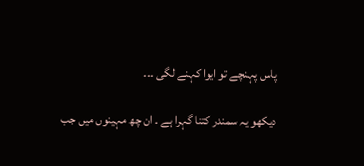پاس پہنچے تو ایوا کہنے لگی ۔۔۔

دیکھو یہ سمندر کتنا گہرا ہے ۔ ان چھ مہینوں میں جب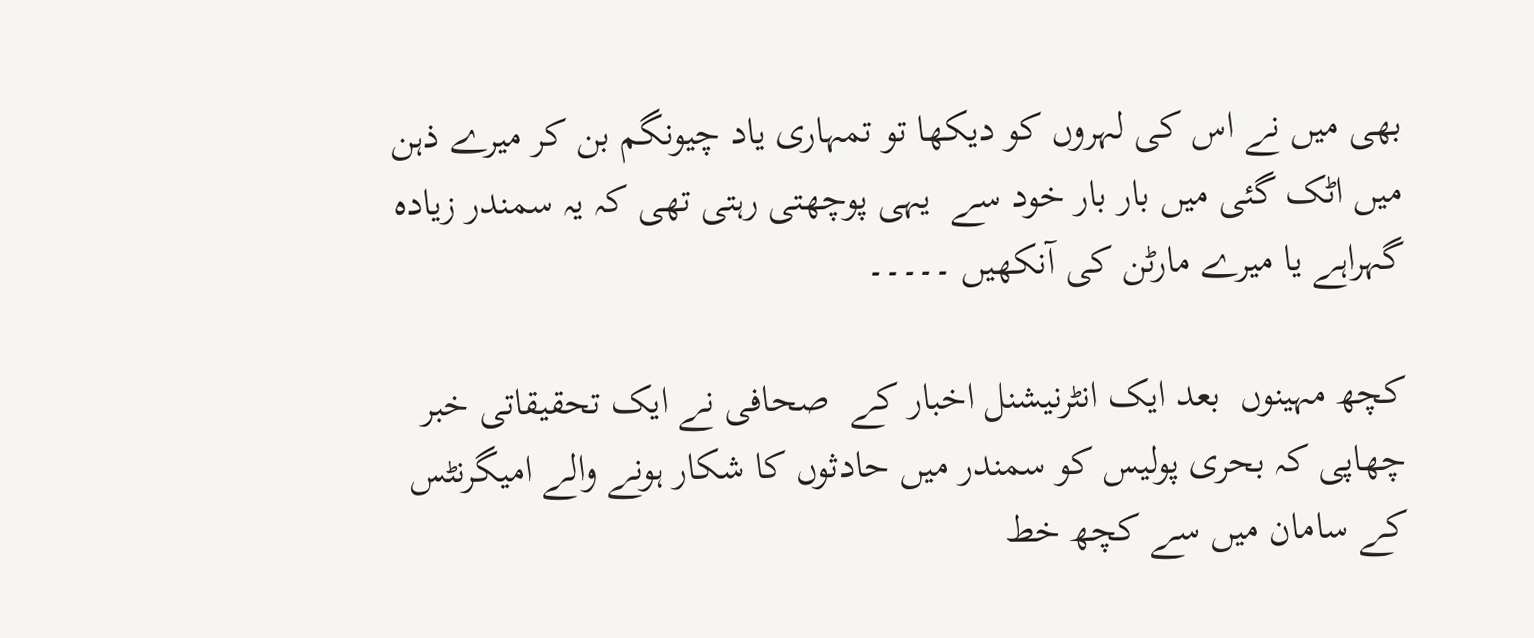بھی میں نے اس کی لہروں کو دیکھا تو تمہاری یاد چیونگم بن کر میرے ذہن میں اٹک گئی میں بار بار خود سے  یہی پوچھتی رہتی تھی کہ یہ سمندر زیادہ گہراہے یا میرے مارٹن کی آنکھیں ۔۔۔۔۔

کچھ مہینوں  بعد ایک انٹرنیشنل اخبار کے  صحافی نے ایک تحقیقاتی خبر چھاپی کہ بحری پولیس کو سمندر میں حادثوں کا شکار ہونے والے امیگرنٹس کے سامان میں سے کچھ خط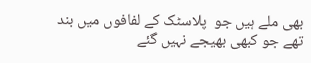بھی ملے ہیں جو  پلاسٹک کے لفافوں میں بند تھے جو کبھی بھیجے نہیں گئے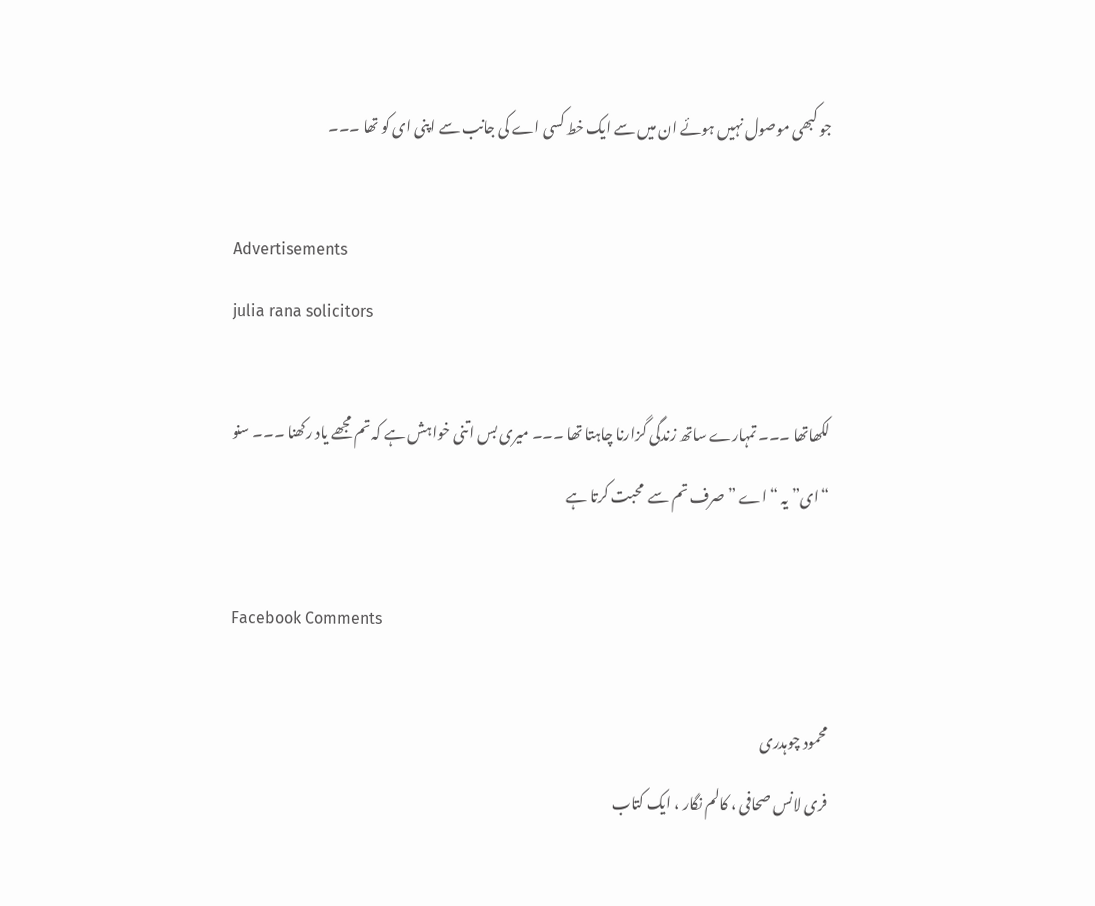جو کبھی موصول نہیں ہوئے ان میں سے ایک خط کسی اے کی جانب سے اپنی ای کو تھا ۔۔۔

Advertisements
julia rana solicitors

لکھاتھا ۔۔۔ تمہارے ساتھ زندگی گزارنا چاہتا تھا ۔۔۔ میری بس اتنی خواہش ہے کہ تم مجھے یاد رکھنا ۔۔۔ سنو “ای” یہ “اے ” صرف تم سے  محبت کرتا ہے

Facebook Comments

محمود چوہدری
فری لانس صحافی ، کالم نگار ، ایک کتاب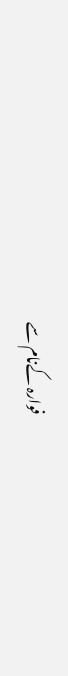فوارہ کےنام سے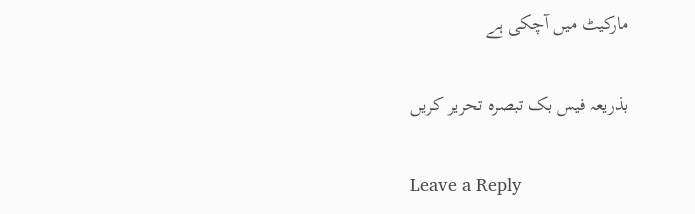مارکیٹ میں آچکی ہے

بذریعہ فیس بک تبصرہ تحریر کریں

Leave a Reply